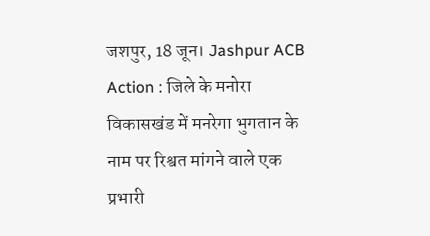जशपुर, 18 जून। Jashpur ACB Action : जिले के मनोरा विकासखंड में मनरेगा भुगतान के नाम पर रिश्वत मांगने वाले एक प्रभारी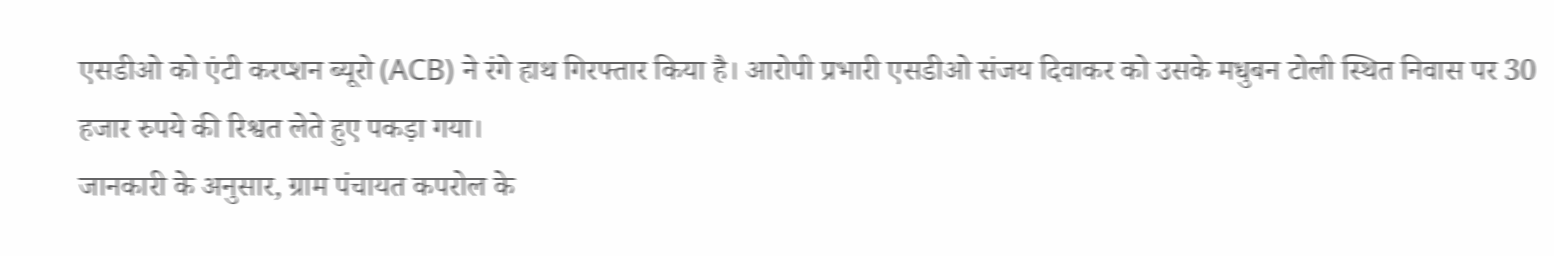एसडीओ को एंटी करप्शन ब्यूरो (ACB) ने रंगे हाथ गिरफ्तार किया है। आरोपी प्रभारी एसडीओ संजय दिवाकर को उसके मधुबन टोली स्थित निवास पर 30 हजार रुपये की रिश्वत लेते हुए पकड़ा गया।
जानकारी के अनुसार, ग्राम पंचायत कपरोल के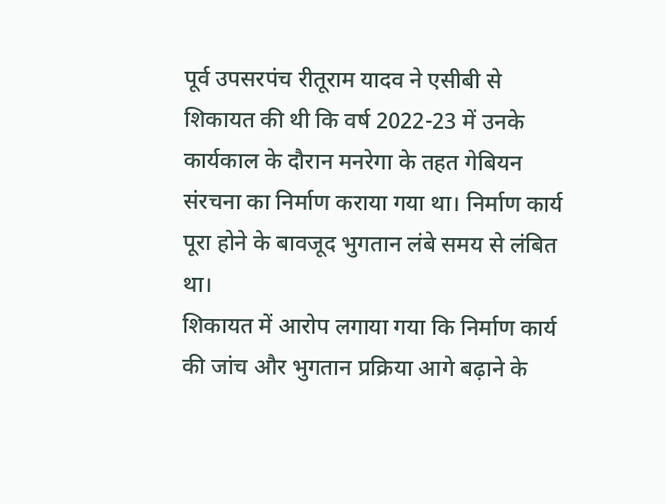पूर्व उपसरपंच रीतूराम यादव ने एसीबी से शिकायत की थी कि वर्ष 2022-23 में उनके कार्यकाल के दौरान मनरेगा के तहत गेबियन संरचना का निर्माण कराया गया था। निर्माण कार्य पूरा होने के बावजूद भुगतान लंबे समय से लंबित था।
शिकायत में आरोप लगाया गया कि निर्माण कार्य की जांच और भुगतान प्रक्रिया आगे बढ़ाने के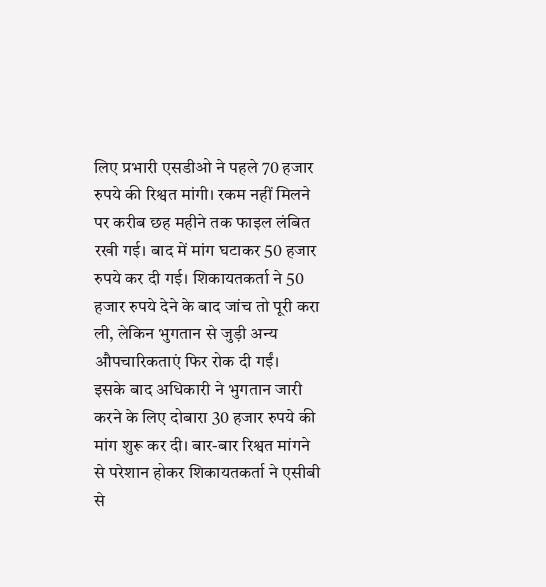लिए प्रभारी एसडीओ ने पहले 70 हजार रुपये की रिश्वत मांगी। रकम नहीं मिलने पर करीब छह महीने तक फाइल लंबित रखी गई। बाद में मांग घटाकर 50 हजार रुपये कर दी गई। शिकायतकर्ता ने 50 हजार रुपये देने के बाद जांच तो पूरी करा ली, लेकिन भुगतान से जुड़ी अन्य औपचारिकताएं फिर रोक दी गईं।
इसके बाद अधिकारी ने भुगतान जारी करने के लिए दोबारा 30 हजार रुपये की मांग शुरू कर दी। बार-बार रिश्वत मांगने से परेशान होकर शिकायतकर्ता ने एसीबी से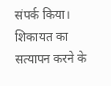संपर्क किया। शिकायत का सत्यापन करने के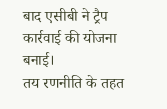बाद एसीबी ने ट्रैप कार्रवाई की योजना बनाई।
तय रणनीति के तहत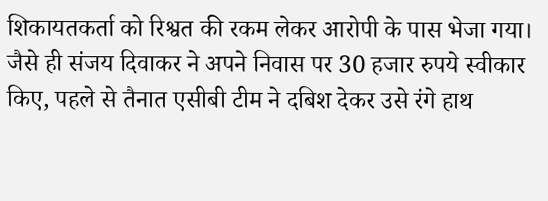शिकायतकर्ता को रिश्वत की रकम लेकर आरोपी के पास भेजा गया। जैसे ही संजय दिवाकर ने अपने निवास पर 30 हजार रुपये स्वीकार किए, पहले से तैनात एसीबी टीम ने दबिश देकर उसे रंगे हाथ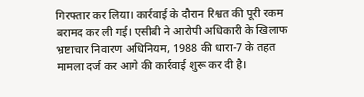गिरफ्तार कर लिया। कार्रवाई के दौरान रिश्वत की पूरी रकम बरामद कर ली गई। एसीबी ने आरोपी अधिकारी के खिलाफ भ्रष्टाचार निवारण अधिनियम, 1988 की धारा-7 के तहत मामला दर्ज कर आगे की कार्रवाई शुरू कर दी है।